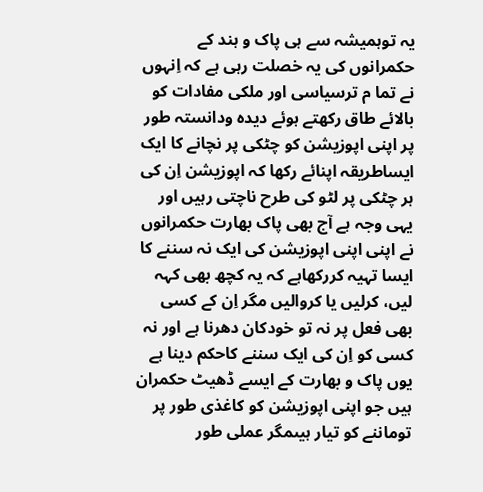یہ توہمیشہ سے ہی پاک و ہند کے حکمرانوں کی یہ خصلت رہی ہے کہ اِنہوں نے تما م ترسیاسی اور ملکی مفادات کو بالائے طاق رکھتے ہوئے دیدہ ودانستہ طور پر اپنی اپوزیشن کو چٹکی پر نچانے کا ایک ایساطریقہ اپنائے رکھا کہ اپوزیشن اِن کی ہر چٹکی پر لٹو کی طرح ناچتی رہیں اور یہی وجہ ہے آج بھی پاک بھارت حکمرانوں نے اپنی اپنی اپوزیشن کی ایک نہ سننے کا ایسا تہیہ کررکھاہے کہ یہ کچھ بھی کہہ لیں، کرلیں یا کروالیں مگر اِن کے کسی بھی فعل پر نہ تو خودکان دھرنا ہے اور نہ کسی کو اِن کی ایک سننے کاحکم دینا ہے یوں پاک و بھارت کے ایسے ڈھیٹ حکمران ہیں جو اپنی اپوزیشن کو کاغذی طور پر توماننے کو تیار ہیںمگر عملی طور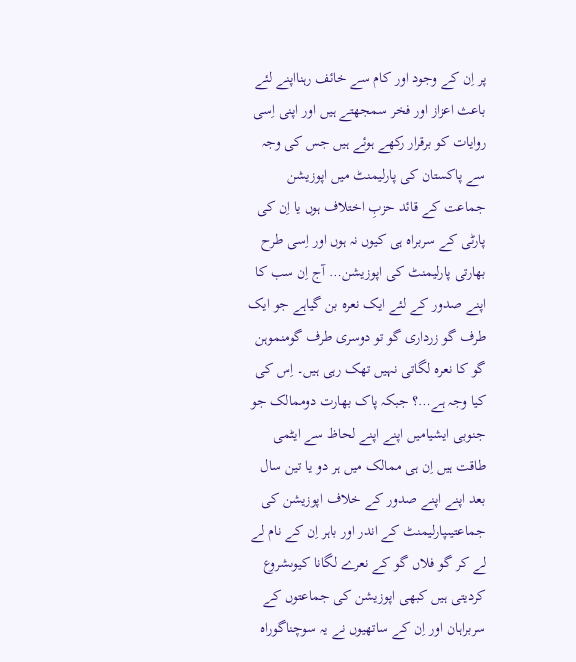پر اِن کے وجود اور کام سے خائف رہنااپنے لئے باعث اعزاز اور فخر سمجھتے ہیں اور اپنی اِسی روایات کو برقرار رکھے ہوئے ہیں جس کی وجہ سے پاکستان کی پارلیمنٹ میں اپوزیشن جماعت کے قائد حزبِ اختلاف ہوں یا اِن کی پارٹی کے سربراہ ہی کیوں نہ ہوں اور اِسی طرح بھارتی پارلیمنٹ کی اپوزیشن… آج اِن سب کا اپنے صدور کے لئے ایک نعرہ بن گیاہے جو ایک طرف گو زرداری گو تو دوسری طرف گومنموہن گو کا نعرہ لگاتی نہیں تھک رہی ہیں۔ اِس کی کیا وجہ ہے…؟ جبکہ پاک بھارت دوممالک جو جنوبی ایشیامیں اپنے اپنے لحاظ سے ایٹمی طاقت ہیں اِن ہی ممالک میں ہر دو یا تین سال بعد اپنے اپنے صدور کے خلاف اپوزیشن کی جماعتیںپارلیمنٹ کے اندر اور باہر اِن کے نام لے لے کر گو فلاں گو کے نعرے لگانا کیوںشروع کردیتی ہیں کبھی اپوزیشن کی جماعتوں کے سربراہان اور اِن کے ساتھیوں نے یہ سوچناگوراہ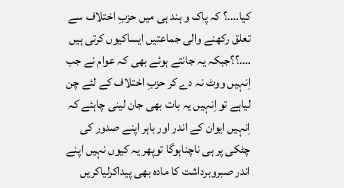کیا….؟ کہ پاک و ہند ہی میں حزبِ اختلاف سے تعلق رکھنے والی جماعتیں ایساکیوں کرتی ہیں ….؟؟جبکہ یہ جانتے ہوئے بھی کہ عوام نے جب اِنہیں ووٹ نہ دے کر حزبِ اختلاف کے لئے چن لیاہے تو اِنہیں یہ بات بھی جان لینی چاہئے کہ اِنہیں ایوان کے اندر اور باہر اپنے صدور کی چٹکی پر ہی ناچناہوگا توپھر یہ کیوں نہیں اپنے اندر صبروبرداشت کا مادہ بھی پیداکرلیاکریں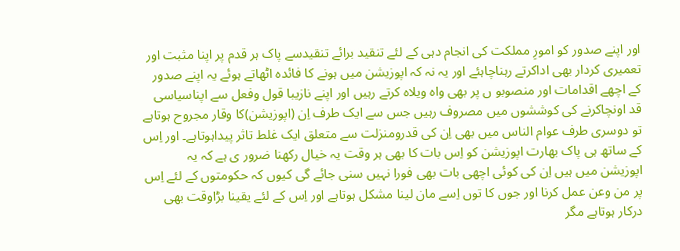اور اپنے صدور کو امورِ مملکت کی انجام دہی کے لئے تنقید برائے تنقیدسے پاک ہر قدم پر اپنا مثبت اور تعمیری کردار بھی اداکرتے رہناچاہئے اور یہ نہ کہ اپوزیشن میں ہونے کا فائدہ اٹھاتے ہوئے یہ اپنے صدور کے اچھے اقدامات اور منصوبو ں پر بھی واہ ویلاہ کرتے رہیں اور اپنے نازیبا قول وفعل سے اپناسیاسی قد اونچاکرنے کی کوششوں میں مصروف رہیں جس سے ایک طرف اِن (اپوزیشن)کا وقار مجروح ہوتاہے تو دوسری طرف عوام الناس میں بھی اِن کی قدرومنزلت سے متعلق ایک غلط تاثر پیداہوتاہے۔ اور اِس کے ساتھ ہی پاک بھارت اپوزیشن کو اِس بات کا بھی ہر وقت یہ خیال رکھنا ضرور ی ہے کہ یہ اپوزیشن میں ہیں اِن کی کوئی اچھی بات بھی فورا نہیں سنی جائے گی کیوں کہ حکومتوں کے لئے اِس پر من وعن عمل کرنا اور جوں کا توں اِسے مان لینا مشکل ہوتاہے اور اِس کے لئے یقینا بڑاوقت بھی درکار ہوتاہے مگر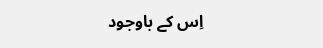اِس کے باوجود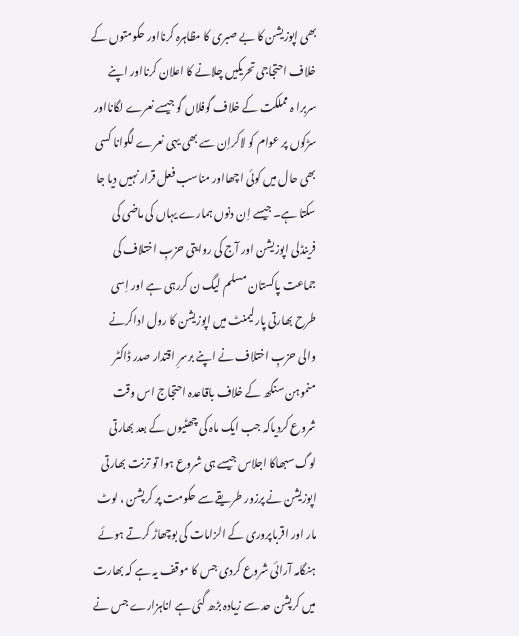بھی اپوزیشن کا بے صبری کا مظاہرہ کرنااور حکومتوں کے خلاف احتجاجی تحریکیں چلانے کا اعلان کرنااور اپنے سربرا ہ مملکت کے خلاف گوفلاں گو جیسے نعرے لگانااور سڑکوں پر عوام کو لاکراِن سے بھی یہی نعرے لگوانا کسی بھی حال میں کوئی اچھااور مناسب فعل قرار نہیں دیا جا سکتا ہے۔ جیسے اِن دنوں ہمارے یہاں کی ماضی کی فرینڈلی اپوزیشن اور آج کی روایتی حزبِ اختلاف کی جماعت پاکستان مسلم لیگ ن کررہی ہے اور اِسی طرح بھارتی پارلیمنٹ میں اپوزیشن کا رول اداکرنے والی حزبِ اختلاف نے اپنے برسرِ اقتدار صدر ڈاکٹر منموہن سنگھ کے خلاف باقاعدہ احتجاج اس وقت شروع کردیاکہ جب ایک ماہ کی چھٹیوں کے بعد بھارتی لوگ سبھاکا اجلاس جیسے ہی شروع ہوا تو ترنت بھارتی اپوزیشن نے پرزور طریقے سے حکومت پر کرپشن ، لوٹ مار اور اقرباپروری کے الزامات کی بوچھاڑ کرتے ہوئے ہنگامہ آرائی شروع کردی جس کا موقف یہ ہے کہ بھارت میں کرپشن حد سے زیادہ بڑھ گئی ہے اناہزارے جس نے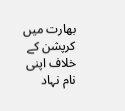بھارت میں کرپشن کے خلاف اپنی نام نہاد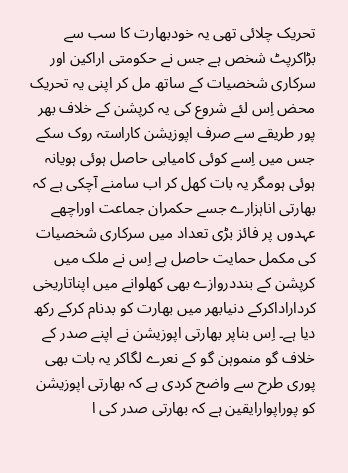تحریک چلائی تھی یہ خودبھارت کا سب سے بڑاکرپٹ شخص ہے جس نے حکومتی اراکین اور سرکاری شخصیات کے ساتھ مل کر اپنی یہ تحریک محض اِس لئے شروع کی یہ کرپشن کے خلاف بھر پور طریقے سے صرف اپوزیشن کاراستہ روک سکے جس میں اِسے کوئی کامیابی حاصل ہوئی ہویانہ ہوئی ہومگر یہ بات کھل کر اب سامنے آچکی ہے کہ بھارتی اناہزارے جسے حکمران جماعت اوراچھے عہدوں پر فائز بڑی تعداد میں سرکاری شخصیات کی مکمل حمایت حاصل ہے اِس نے ملک میں کرپشن کے بنددروازے بھی کھلوانے میں اپناتاریخی کرداراداکرکے دنیابھر میں بھارت کو بدنام کرکے رکھ دیا ہے۔ اِس بناپر بھارتی اپوزیشن نے اپنے صدر کے خلاف گو منموہن گو کے نعرے لگاکر یہ بات بھی پوری طرح سے واضح کردی ہے کہ بھارتی اپوزیشن کو پوراپوارایقین ہے کہ بھارتی صدر کی ا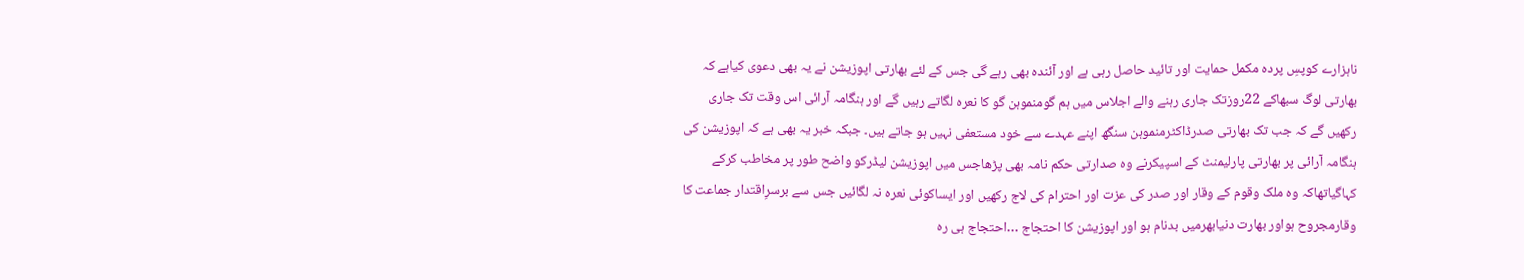ناہزارے کوپسِ پردہ مکمل حمایت اور تائید حاصل رہی ہے اور آئندہ بھی رہے گی جس کے لئے بھارتی اپوزیشن نے یہ بھی دعوی کیاہے کہ بھارتی لوگ سبھاکے 22روزتک جاری رہنے والے اجلاس میں ہم گومنموہن گو کا نعرہ لگاتے رہیں گے اور ہنگامہ آرائی اس وقت تک جاری رکھیں گے کہ جب تک بھارتی صدرڈاکٹرمنموہن سنگھ اپنے عہدے سے خود مستعفی نہیں ہو جاتے ہیں۔ جبکہ خبر یہ بھی ہے کہ اپوزیشن کی ہنگامہ آرائی پر بھارتی پارلیمنٹ کے اسپیکرنے وہ صدارتی حکم نامہ بھی پڑھاجس میں اپوزیشن لیڈرکو واضح طور پر مخاطب کرکے کہاگیاتھاکہ وہ ملک وقوم کے وقار اور صدر کی عزت اور احترام کی لاج رکھیں اور ایساکوئی نعرہ نہ لگائیں جس سے برسرِاقتدار جماعت کا وقارمجروح ہواور بھارت دنیابھرمیں بدنام ہو اور اپوزیشن کا احتجاج …احتجاج ہی رہ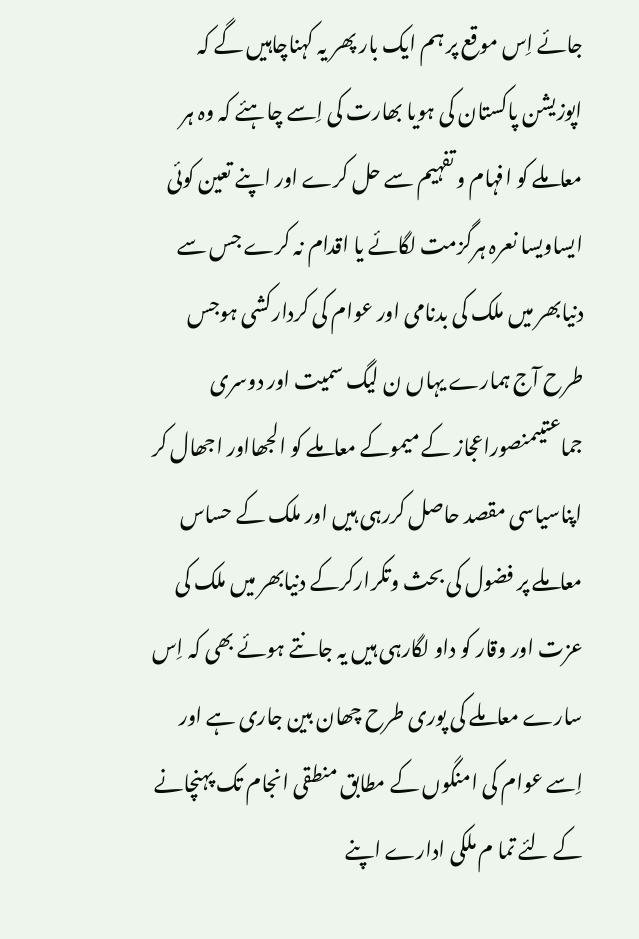جائے اِس موقع پر ہم ایک بار پھر یہ کہناچاہیں گے کہ اپوزیشن پاکستان کی ہویا بھارت کی اِسے چاہئے کہ وہ ہر معاملے کو افہام و تفہیم سے حل کرے اور اپنے تعین کوئی ایساویسا نعرہ ہرگزمت لگائے یا اقدام نہ کرے جس سے دنیابھر میں ملک کی بدنامی اور عوام کی کردارکشی ہوجس طرح آج ہمارے یہاں ن لیگ سمیت اور دوسری جماعتیںمنصوراعجاز کے میموکے معاملے کو الجھااور اجھال کر اپناسیاسی مقصد حاصل کررہی ہیں اور ملک کے حساس معاملے پر فضول کی بحث وتکرارکرکے دنیابھر میں ملک کی عزت اور وقار کو داو لگارہی ہیں یہ جانتے ہوئے بھی کہ اِس سارے معاملے کی پوری طرح چھان بین جاری ہے اور اِسے عوام کی امنگوں کے مطابق منطقی انجام تک پہنچانے کے لئے تما م ملکی ادارے اپنے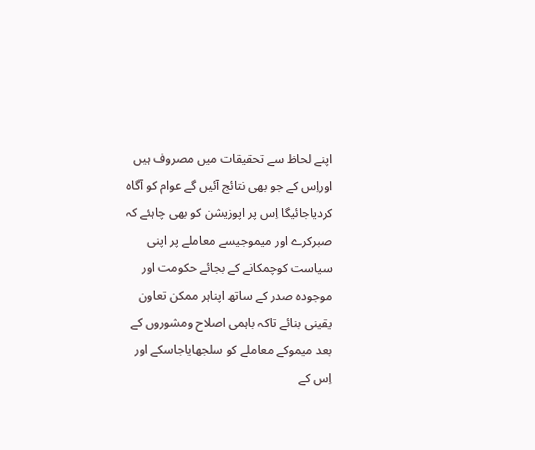اپنے لحاظ سے تحقیقات میں مصروف ہیں اوراِس کے جو بھی نتائج آئیں گے عوام کو آگاہ کردیاجائیگا اِس پر اپوزیشن کو بھی چاہئے کہ صبرکرے اور میموجیسے معاملے پر اپنی سیاست کوچمکانے کے بجائے حکومت اور موجودہ صدر کے ساتھ اپناہر ممکن تعاون یقینی بنائے تاکہ باہمی اصلاح ومشوروں کے بعد میموکے معاملے کو سلجھایاجاسکے اور اِس کے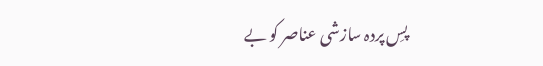پسِ پردہ سازشی عناصر کو بے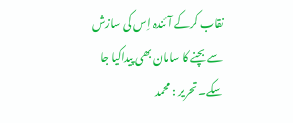نقاب کرکے آئندہ اِس کی سازش سے بچنے کا سامان بھی پیداکیا جا سکے۔ تحریر : محمد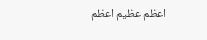اعظم عظیم اعظم